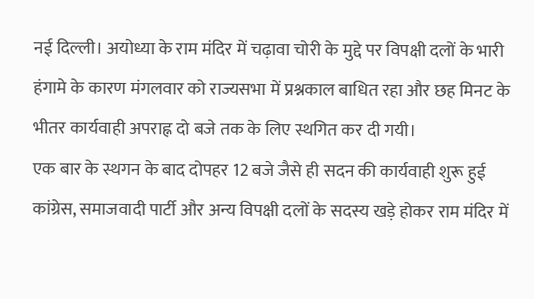नई दिल्ली। अयोध्या के राम मंदिर में चढ़ावा चोरी के मुद्दे पर विपक्षी दलों के भारी हंगामे के कारण मंगलवार को राज्यसभा में प्रश्नकाल बाधित रहा और छह मिनट के भीतर कार्यवाही अपराह्न दो बजे तक के लिए स्थगित कर दी गयी।
एक बार के स्थगन के बाद दोपहर 12 बजे जैसे ही सदन की कार्यवाही शुरू हुई कांग्रेस, समाजवादी पार्टी और अन्य विपक्षी दलों के सदस्य खड़े होकर राम मंदिर में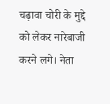चढ़ावा चोरी के मुद्दे को लेकर नारेबाजी करने लगे। नेता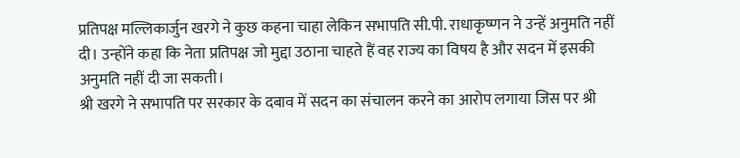प्रतिपक्ष मल्लिकार्जुन खरगे ने कुछ कहना चाहा लेकिन सभापति सी.पी. राधाकृष्णन ने उन्हें अनुमति नहीं दी। उन्होंने कहा कि नेता प्रतिपक्ष जो मुद्दा उठाना चाहते हैं वह राज्य का विषय है और सदन में इसकी अनुमति नहीं दी जा सकती।
श्री खरगे ने सभापति पर सरकार के दबाव में सदन का संचालन करने का आरोप लगाया जिस पर श्री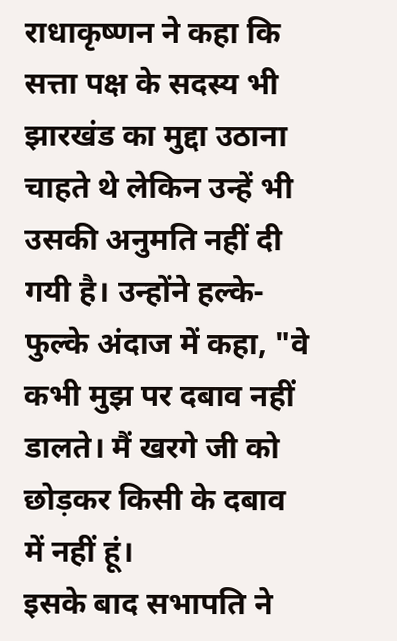राधाकृष्णन ने कहा कि सत्ता पक्ष के सदस्य भी झारखंड का मुद्दा उठाना चाहते थे लेकिन उन्हें भी उसकी अनुमति नहीं दी गयी है। उन्होंने हल्के-फुल्के अंदाज में कहा, "वे कभी मुझ पर दबाव नहीं डालते। मैं खरगे जी को छोड़कर किसी के दबाव में नहीं हूं।
इसके बाद सभापति ने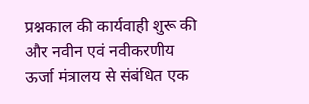प्रश्नकाल की कार्यवाही शुरू की और नवीन एवं नवीकरणीय ऊर्जा मंत्रालय से संबंधित एक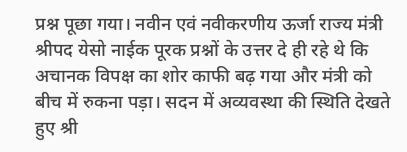प्रश्न पूछा गया। नवीन एवं नवीकरणीय ऊर्जा राज्य मंत्री श्रीपद येसो नाईक पूरक प्रश्नों के उत्तर दे ही रहे थे कि अचानक विपक्ष का शोर काफी बढ़ गया और मंत्री को बीच में रुकना पड़ा। सदन में अव्यवस्था की स्थिति देखते हुए श्री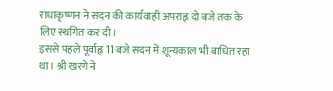राधाकृष्णन ने सदन की कार्यवाही अपराह्न दो बजे तक के लिए स्थगित कर दी।
इससे पहले पूर्वाह्न 11 बजे सदन में शून्यकाल भी बाधित रहा था। श्री खरगे ने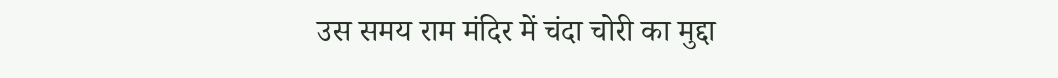उस समय राम मंदिर में चंदा चोरी का मुद्दा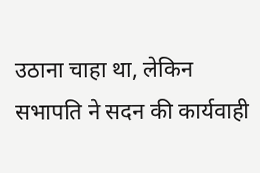उठाना चाहा था, लेकिन सभापति ने सदन की कार्यवाही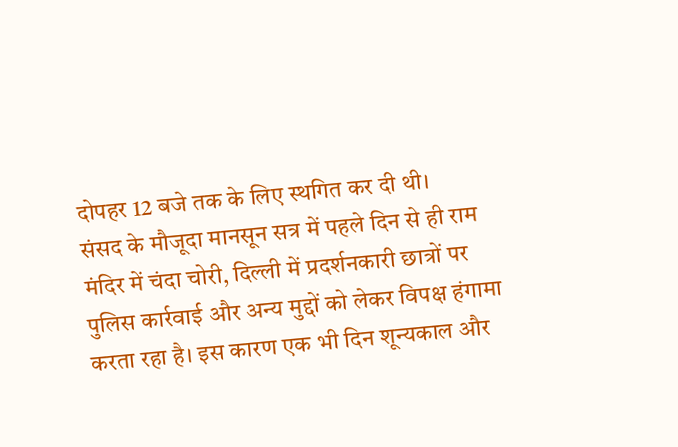दोपहर 12 बजे तक के लिए स्थगित कर दी थी।
संसद के मौजूदा मानसून सत्र में पहले दिन से ही राम मंदिर में चंदा चोरी, दिल्ली में प्रदर्शनकारी छात्रों पर पुलिस कार्रवाई और अन्य मुद्दों को लेकर विपक्ष हंगामा करता रहा है। इस कारण एक भी दिन शून्यकाल और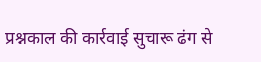प्रश्नकाल की कार्रवाई सुचारू ढंग से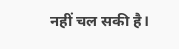नहीं चल सकी है।